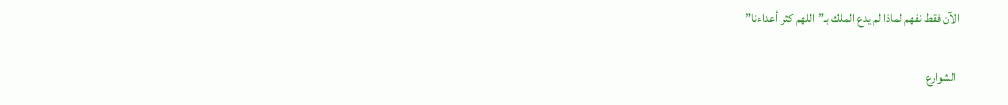الآن فقط نفهم لماذا لم يدع الملك بـ”اللهم كثر أعداءنا”

 الشوارع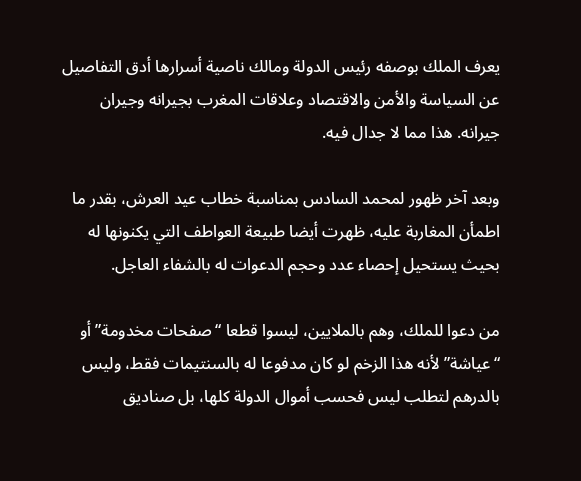يعرف الملك بوصفه رئيس الدولة ومالك ناصية أسرارها أدق التفاصيل عن السياسة والأمن والاقتصاد وعلاقات المغرب بجيرانه وجيران جيرانه. هذا مما لا جدال فيه.

وبعد آخر ظهور لمحمد السادس بمناسبة خطاب عيد العرش، بقدر ما اطمأن المغاربة عليه، ظهرت أيضا طبيعة العواطف التي يكنونها له بحيث يستحيل إحصاء عدد وحجم الدعوات له بالشفاء العاجل.

من دعوا للملك، وهم بالملايين، ليسوا قطعا “صفحات مخدومة” أو “عياشة” لأنه هذا الزخم لو كان مدفوعا له بالسنتيمات فقط، وليس بالدرهم لتطلب ليس فحسب أموال الدولة كلها، بل صناديق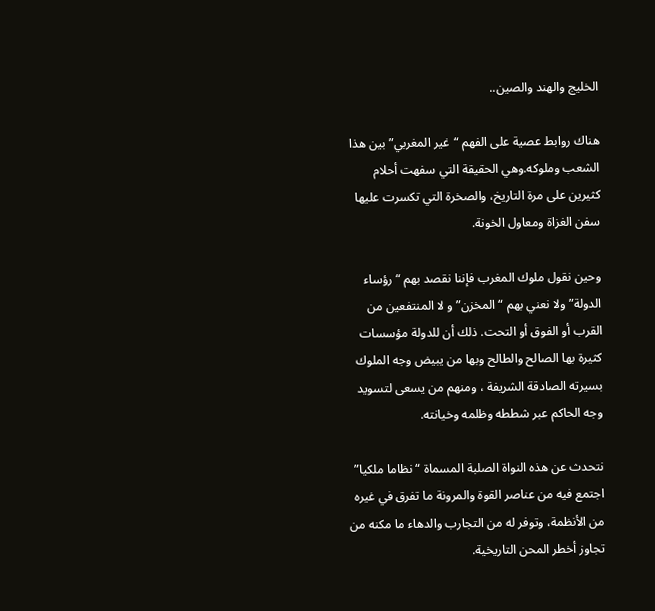الخليج والهند والصين..

هناك روابط عصية على الفهم “غير المغربي” بين هذا الشعب وملوكه.وهي الحقيقة التي سفهت أحلام كثيرين على مرة التاريخ، والصخرة التي تكسرت عليها سفن الغزاة ومعاول الخونة.

وحين نقول ملوك المغرب فإننا نقصد بهم “رؤساء الدولة” ولا نعني بهم “المخزن” و لا المنتفعين من القرب أو الفوق أو التحت. ذلك أن للدولة مؤسسات كثيرة بها الصالح والطالح وبها من يبيض وجه الملوك بسيرته الصادقة الشريفة ، ومنهم من يسعى لتسويد وجه الحاكم عبر شططه وظلمه وخيانته.

نتحدث عن هذه النواة الصلبة المسماة “نظاما ملكيا” اجتمع فيه من عناصر القوة والمرونة ما تفرق في غيره من الأنظمة، وتوفر له من التجارب والدهاء ما مكنه من تجاوز أخطر المحن التاريخية.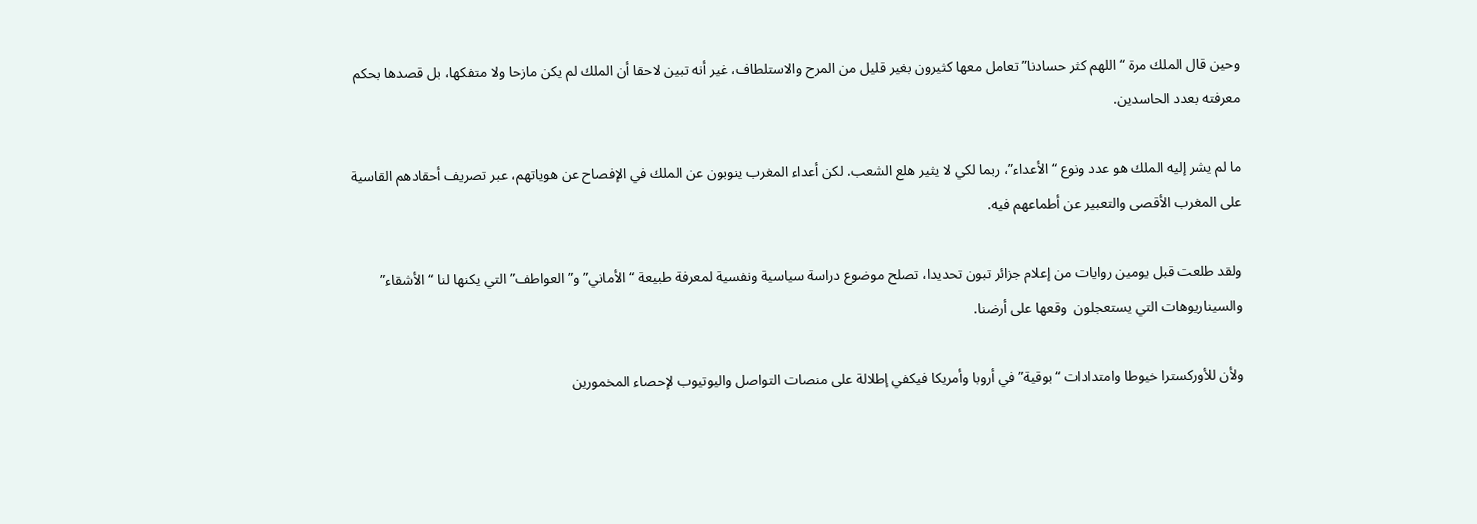وحين قال الملك مرة “اللهم كثر حسادنا” تعامل معها كثيرون بغير قليل من المرح والاستلطاف، غير أنه تبين لاحقا أن الملك لم يكن مازحا ولا متفكها، بل قصدها بحكم معرفته بعدد الحاسدين.

ما لم يشر إليه الملك هو عدد ونوع “الأعداء”، ربما لكي لا يثير هلع الشعب. لكن أعداء المغرب ينوبون عن الملك في الإفصاح عن هوياتهم، عبر تصريف أحقادهم القاسية على المغرب الأقصى والتعبير عن أطماعهم فيه.

ولقد طلعت قبل يومين روايات من إعلام جزائر تبون تحديدا، تصلح موضوع دراسة سياسية ونفسية لمعرفة طبيعة “الأماني”و”العواطف” التي يكنها لنا “الأشقاء” والسيناريوهات التي يستعجلون  وقعها على أرضنا.

ولأن للأوركسترا خيوطا وامتدادات “بوقية” في أروبا وأمريكا فيكفي إطلالة على منصات التواصل واليوتيوب لإحصاء المخمورين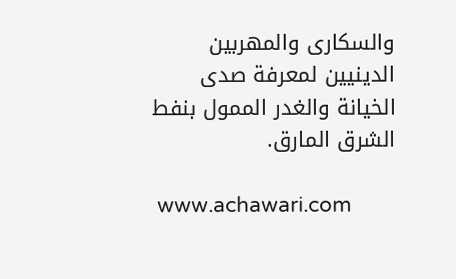والسكارى والمهربين الدينيين لمعرفة صدى الخيانة والغدر الممول بنفط الشرق المارق.

 www.achawari.com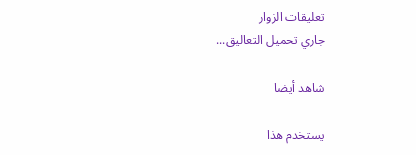تعليقات الزوار
جاري تحميل التعاليق...

شاهد أيضا

يستخدم هذا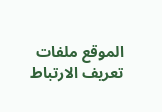الموقع ملفات تعريف الارتباط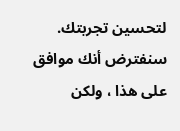لتحسين تجربتك. سنفترض أنك موافق على هذا ، ولكن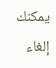يمكنك إلغاء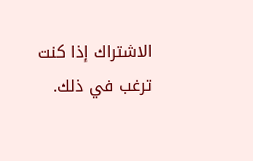الاشتراك إذا كنت ترغب في ذلك.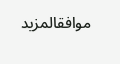موافقالمزيد